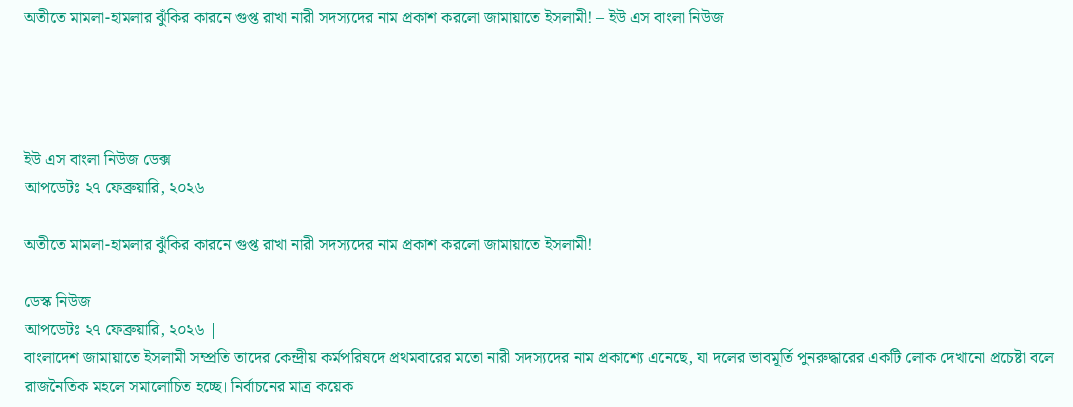অতীতে মামলা-হামলার ঝুঁকির কারনে গুপ্ত রাখা নারী সদস্যদের নাম প্রকাশ করলো জামায়াতে ইসলামী! – ইউ এস বাংলা নিউজ




ইউ এস বাংলা নিউজ ডেক্স
আপডেটঃ ২৭ ফেব্রুয়ারি, ২০২৬

অতীতে মামলা-হামলার ঝুঁকির কারনে গুপ্ত রাখা নারী সদস্যদের নাম প্রকাশ করলো জামায়াতে ইসলামী!

ডেস্ক নিউজ
আপডেটঃ ২৭ ফেব্রুয়ারি, ২০২৬ |
বাংলাদেশ জামায়াতে ইসলামী সম্প্রতি তাদের কেন্দ্রীয় কর্মপরিষদে প্রথমবারের মতো নারী সদস্যদের নাম প্রকাশ্যে এনেছে, যা দলের ভাবমূর্তি পুনরুদ্ধারের একটি লোক দেখানো প্রচেষ্টা বলে রাজনৈতিক মহলে সমালোচিত হচ্ছে। নির্বাচনের মাত্র কয়েক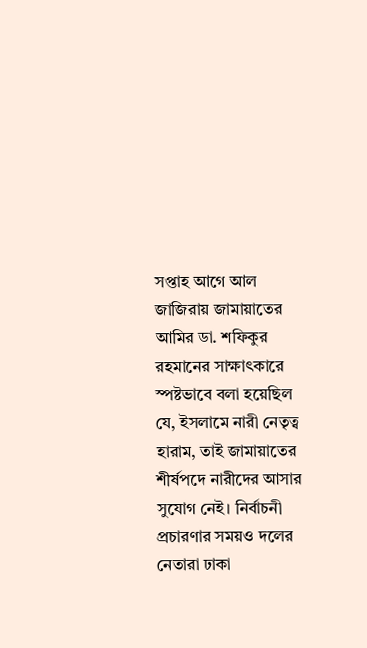সপ্তাহ আগে আল জাজিরায় জামায়াতের আমির ডা. শফিকুর রহমানের সাক্ষাৎকারে স্পষ্টভাবে বলা হয়েছিল যে, ইসলামে নারী নেতৃত্ব হারাম, তাই জামায়াতের শীর্ষপদে নারীদের আসার সুযোগ নেই। নির্বাচনী প্রচারণার সময়ও দলের নেতারা ঢাকা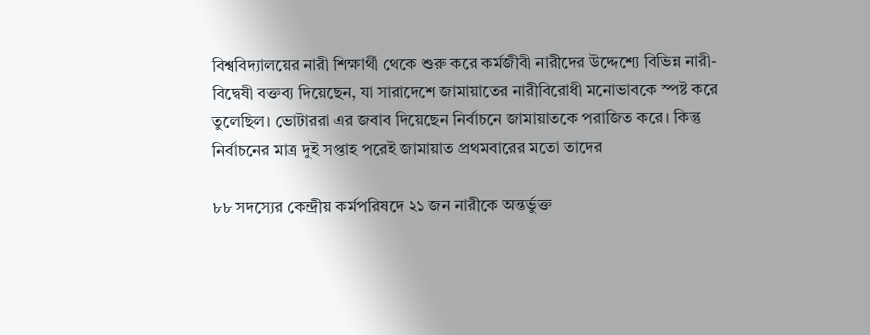বিশ্ববিদ্যালয়ের নারী শিক্ষার্থী থেকে শুরু করে কর্মজীবী নারীদের উদ্দেশ্যে বিভিন্ন নারী-বিদ্বেষী বক্তব্য দিয়েছেন, যা সারাদেশে জামায়াতের নারীবিরোধী মনোভাবকে স্পষ্ট করে তুলেছিল। ভোটাররা এর জবাব দিয়েছেন নির্বাচনে জামায়াতকে পরাজিত করে। কিন্তু নির্বাচনের মাত্র দুই সপ্তাহ পরেই জামায়াত প্রথমবারের মতো তাদের

৮৮ সদস্যের কেন্দ্রীয় কর্মপরিষদে ২১ জন নারীকে অন্তর্ভুক্ত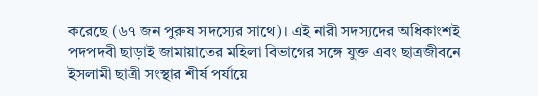করেছে (৬৭ জন পুরুষ সদস্যের সাথে)। এই নারী সদস্যদের অধিকাংশই পদপদবী ছাড়াই জামায়াতের মহিলা বিভাগের সঙ্গে যুক্ত এবং ছাত্রজীবনে ইসলামী ছাত্রী সংস্থার শীর্ষ পর্যায়ে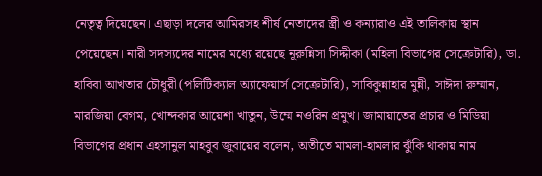নেতৃত্ব দিয়েছেন। এছাড়া দলের আমিরসহ শীর্ষ নেতাদের স্ত্রী ও কন্যারাও এই তালিকায় স্থান পেয়েছেন। নারী সদস্যদের নামের মধ্যে রয়েছে নূরুন্নিসা সিদ্দীকা (মহিলা বিভাগের সেক্রেটারি), ডা. হাবিবা আখতার চৌধুরী (পলিটিক্যাল অ্যাফেয়ার্স সেক্রেটারি), সাবিকুন্নাহার মুন্নী, সাঈদা রুম্মান, মারজিয়া বেগম, খোন্দকার আয়েশা খাতুন, উম্মে নওরিন প্রমুখ। জামায়াতের প্রচার ও মিডিয়া বিভাগের প্রধান এহসানুল মাহবুব জুবায়ের বলেন, অতীতে মামলা-হামলার ঝুঁকি থাকায় নাম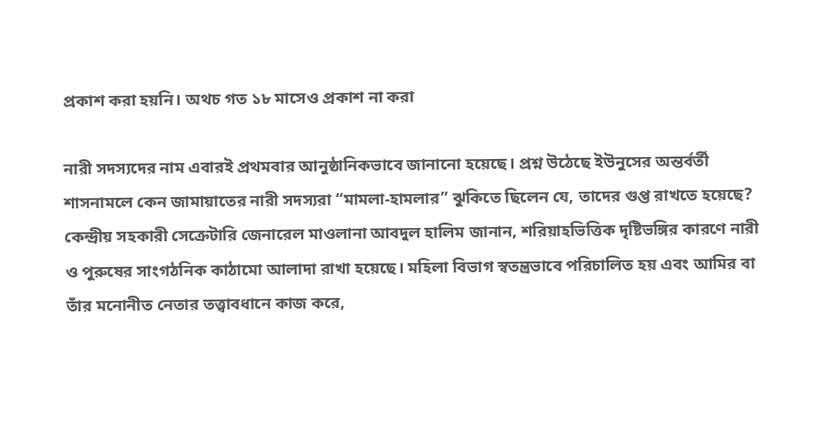প্রকাশ করা হয়নি। অথচ গত ১৮ মাসেও প্রকাশ না করা

নারী সদস্যদের নাম এবারই প্রথমবার আনুষ্ঠানিকভাবে জানানো হয়েছে। প্রশ্ন উঠেছে ইউনুসের অন্তর্বর্তী শাসনামলে কেন জামায়াতের নারী সদস্যরা “মামলা-হামলার” ঝুকিতে ছিলেন যে, তাদের গুপ্ত রাখতে হয়েছে? কেন্দ্রীয় সহকারী সেক্রেটারি জেনারেল মাওলানা আবদুল হালিম জানান, শরিয়াহভিত্তিক দৃষ্টিভঙ্গির কারণে নারী ও পুরুষের সাংগঠনিক কাঠামো আলাদা রাখা হয়েছে। মহিলা বিভাগ স্বতন্ত্রভাবে পরিচালিত হয় এবং আমির বা তাঁর মনোনীত নেতার তত্ত্বাবধানে কাজ করে,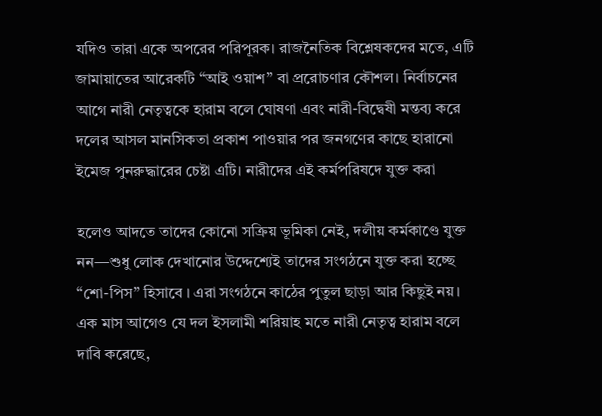যদিও তারা একে অপরের পরিপূরক। রাজনৈতিক বিশ্লেষকদের মতে, এটি জামায়াতের আরেকটি “আই ওয়াশ” বা প্ররোচণার কৌশল। নির্বাচনের আগে নারী নেতৃত্বকে হারাম বলে ঘোষণা এবং নারী-বিদ্বেষী মন্তব্য করে দলের আসল মানসিকতা প্রকাশ পাওয়ার পর জনগণের কাছে হারানো ইমেজ পুনরুদ্ধারের চেষ্টা এটি। নারীদের এই কর্মপরিষদে যুক্ত করা

হলেও আদতে তাদের কোনো সক্রিয় ভূমিকা নেই, দলীয় কর্মকাণ্ডে যুক্ত নন—শুধু লোক দেখানোর উদ্দেশ্যেই তাদের সংগঠনে যুক্ত করা হচ্ছে “শো-পিস” হিসাবে । এরা সংগঠনে কাঠের পুতুল ছাড়া আর কিছুই নয়। এক মাস আগেও যে দল ইসলামী শরিয়াহ মতে নারী নেতৃত্ব হারাম বলে দাবি করেছে,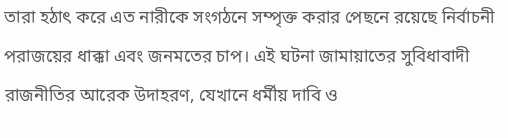তারা হঠাৎ করে এত নারীকে সংগঠনে সম্পৃক্ত করার পেছনে রয়েছে নির্বাচনী পরাজয়ের ধাক্কা এবং জনমতের চাপ। এই ঘটনা জামায়াতের সুবিধাবাদী রাজনীতির আরেক উদাহরণ, যেখানে ধর্মীয় দাবি ও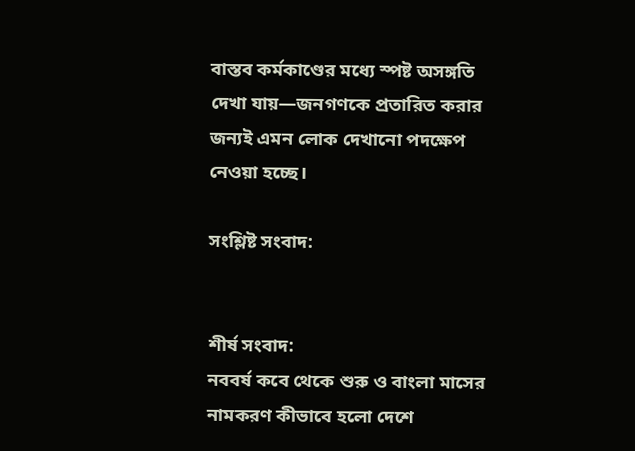বাস্তব কর্মকাণ্ডের মধ্যে স্পষ্ট অসঙ্গতি দেখা যায়—জনগণকে প্রতারিত করার জন্যই এমন লোক দেখানো পদক্ষেপ নেওয়া হচ্ছে।

সংশ্লিষ্ট সংবাদ:


শীর্ষ সংবাদ:
নববর্ষ কবে থেকে শুরু ও বাংলা মাসের নামকরণ কীভাবে হলো দেশে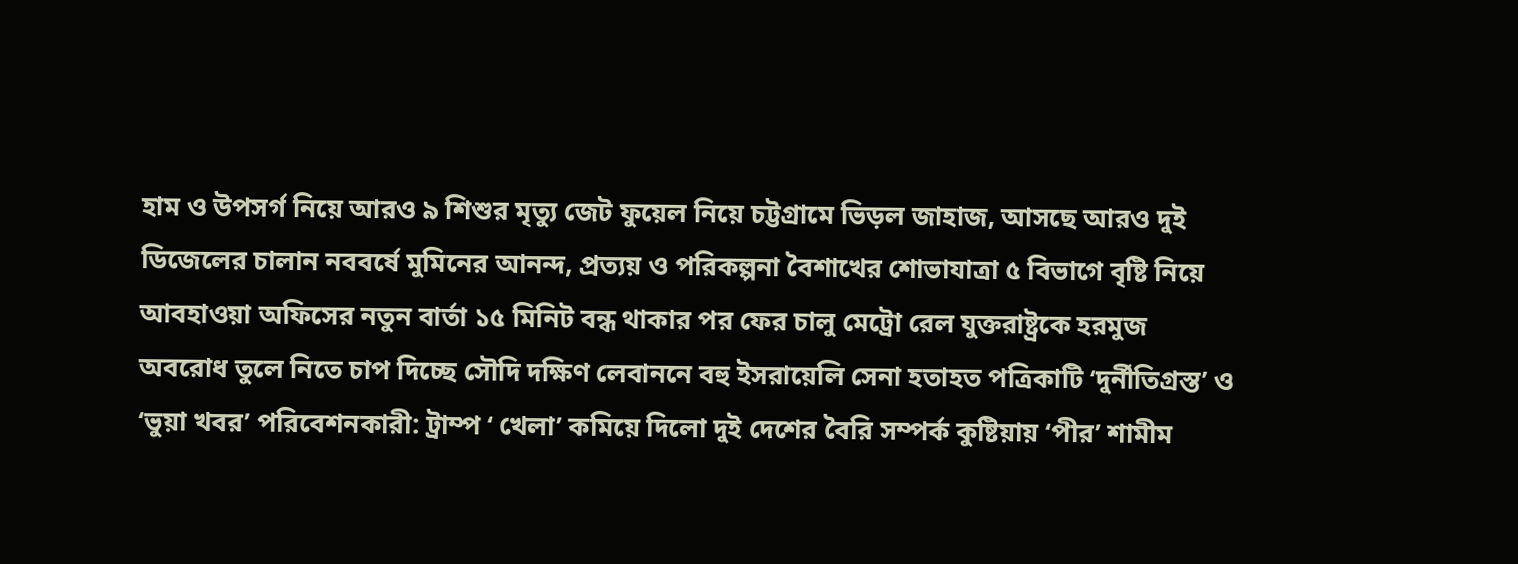হাম ও উপসর্গ নিয়ে আরও ৯ শিশুর মৃত্যু জেট ফুয়েল নিয়ে চট্টগ্রামে ভিড়ল জাহাজ, আসছে আরও দুই ডিজেলের চালান নববর্ষে মুমিনের আনন্দ, প্রত্যয় ও পরিকল্পনা বৈশাখের শোভাযাত্রা ৫ বিভাগে বৃষ্টি নিয়ে আবহাওয়া অফিসের নতুন বার্তা ১৫ মিনিট বন্ধ থাকার পর ফের চালু মেট্রো রেল যুক্তরাষ্ট্রকে হরমুজ অবরোধ তুলে নিতে চাপ দিচ্ছে সৌদি দক্ষিণ লেবাননে বহু ইসরায়েলি সেনা হতাহত পত্রিকাটি ‘দুর্নীতিগ্রস্ত’ ও ‘ভুয়া খবর’ পরিবেশনকারী: ট্রাম্প ‘ খেলা’ কমিয়ে দিলো দুই দেশের বৈরি সম্পর্ক কুষ্টিয়ায় ‘পীর’ শামীম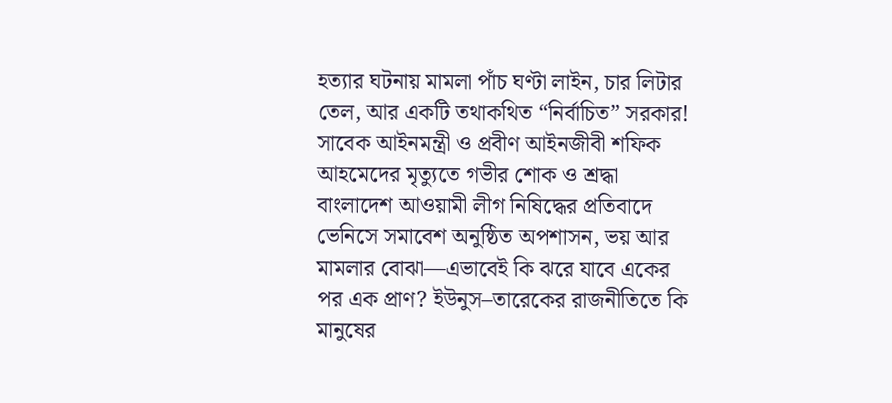হত্যার ঘটনায় মামলা পাঁচ ঘণ্টা লাইন, চার লিটার তেল, আর একটি তথাকথিত “নির্বাচিত” সরকার! সাবেক আইনমন্ত্রী ও প্রবীণ আইনজীবী শফিক আহমেদের মৃত্যুতে গভীর শোক ও শ্রদ্ধা বাংলাদেশ আওয়ামী লীগ নিষিদ্ধের প্রতিবাদে ভেনিসে সমাবেশ অনুষ্ঠিত অপশাসন, ভয় আর মামলার বোঝা—এভাবেই কি ঝরে যাবে একের পর এক প্রাণ? ইউনুস–তারেকের রাজনীতিতে কি মানুষের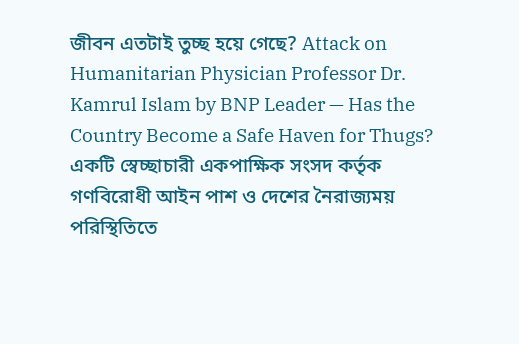জীবন এতটাই তুচ্ছ হয়ে গেছে? Attack on Humanitarian Physician Professor Dr. Kamrul Islam by BNP Leader — Has the Country Become a Safe Haven for Thugs? একটি স্বেচ্ছাচারী একপাক্ষিক সংসদ কর্তৃক গণবিরোধী আইন পাশ ও দেশের নৈরাজ্যময় পরিস্থিতিতে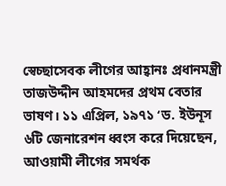স্বেচ্ছাসেবক লীগের আহ্বানঃ প্রধানমন্ত্রী তাজউদ্দীন আহমদের প্রথম বেতার ভাষণ। ১১ এপ্রিল, ১৯৭১ ‘ড. ইউনূস ৬টি জেনারেশন ধ্বংস করে দিয়েছেন, আওয়ামী লীগের সমর্থক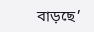বাড়ছে’